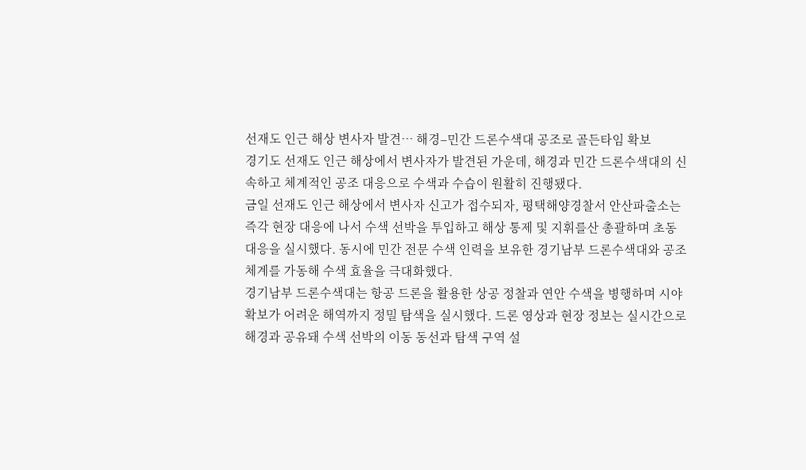선재도 인근 해상 변사자 발견… 해경–민간 드론수색대 공조로 골든타임 확보
경기도 선재도 인근 해상에서 변사자가 발견된 가운데, 해경과 민간 드론수색대의 신속하고 체계적인 공조 대응으로 수색과 수습이 원활히 진행됐다.
금일 선재도 인근 해상에서 변사자 신고가 접수되자, 평택해양경찰서 안산파출소는 즉각 현장 대응에 나서 수색 선박을 투입하고 해상 통제 및 지휘를산 총괄하며 초동 대응을 실시했다. 동시에 민간 전문 수색 인력을 보유한 경기남부 드론수색대와 공조 체계를 가동해 수색 효율을 극대화했다.
경기남부 드론수색대는 항공 드론을 활용한 상공 정찰과 연안 수색을 병행하며 시야 확보가 어려운 해역까지 정밀 탐색을 실시했다. 드론 영상과 현장 정보는 실시간으로 해경과 공유돼 수색 선박의 이동 동선과 탐색 구역 설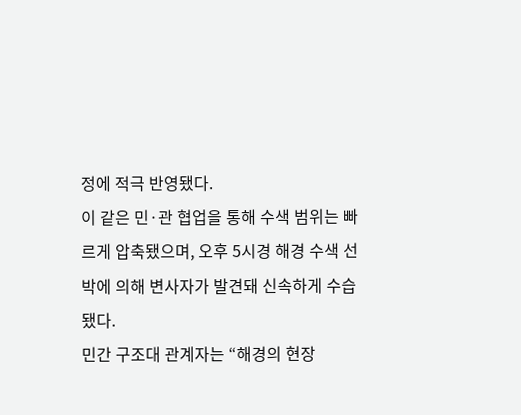정에 적극 반영됐다.
이 같은 민·관 협업을 통해 수색 범위는 빠르게 압축됐으며, 오후 5시경 해경 수색 선박에 의해 변사자가 발견돼 신속하게 수습됐다.
민간 구조대 관계자는 “해경의 현장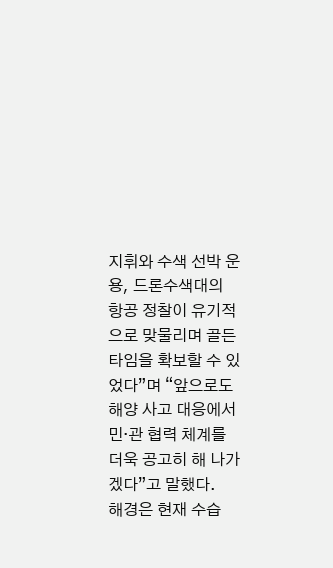지휘와 수색 선박 운용, 드론수색대의 항공 정찰이 유기적으로 맞물리며 골든타임을 확보할 수 있었다”며 “앞으로도 해양 사고 대응에서 민·관 협력 체계를 더욱 공고히 해 나가겠다”고 말했다.
해경은 현재 수습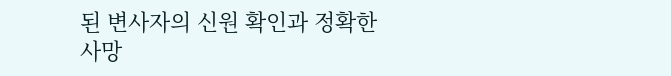된 변사자의 신원 확인과 정확한 사망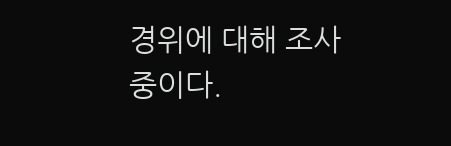경위에 대해 조사 중이다.